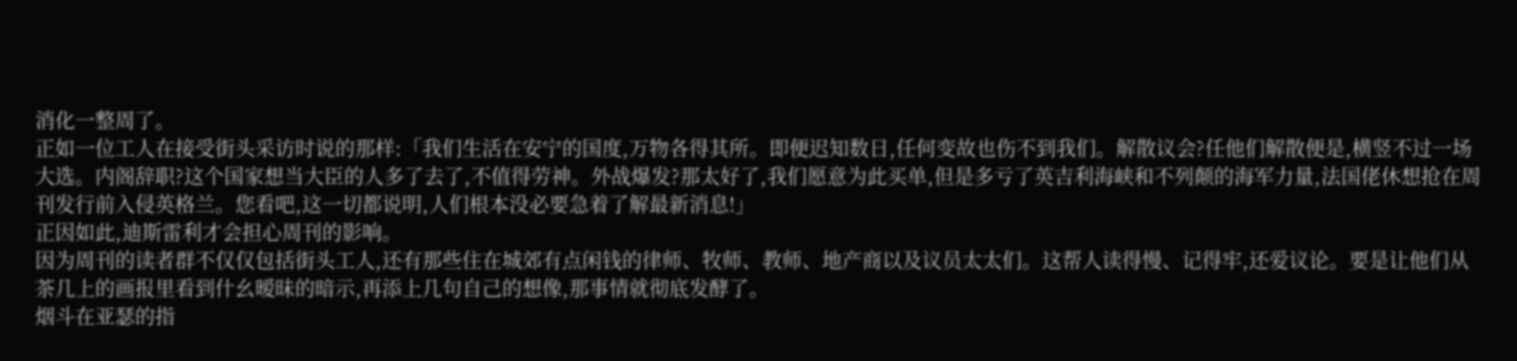消化一整周了。
正如一位工人在接受街头采访时说的那样:「我们生活在安宁的国度,万物各得其所。即便迟知数日,任何变故也伤不到我们。解散议会?任他们解散便是,横竖不过一场大选。内阁辞职?这个国家想当大臣的人多了去了,不值得劳神。外战爆发?那太好了,我们愿意为此买单,但是多亏了英吉利海峡和不列颠的海军力量,法国佬休想抢在周刊发行前入侵英格兰。您看吧,这一切都说明,人们根本没必要急着了解最新消息!」
正因如此,迪斯雷利才会担心周刊的影响。
因为周刊的读者群不仅仅包括街头工人,还有那些住在城郊有点闲钱的律师、牧师、教师、地产商以及议员太太们。这帮人读得慢、记得牢,还爱议论。要是让他们从茶几上的画报里看到什幺暧昧的暗示,再添上几句自己的想像,那事情就彻底发酵了。
烟斗在亚瑟的指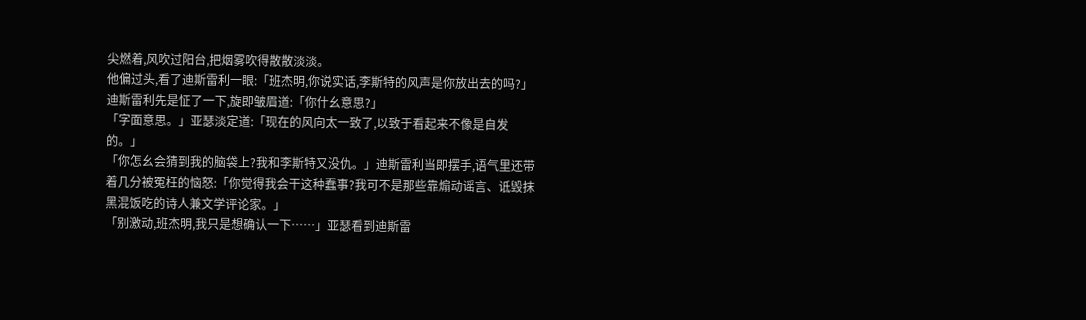尖燃着,风吹过阳台,把烟雾吹得散散淡淡。
他偏过头,看了迪斯雷利一眼:「班杰明,你说实话,李斯特的风声是你放出去的吗?」
迪斯雷利先是怔了一下,旋即皱眉道:「你什幺意思?」
「字面意思。」亚瑟淡定道:「现在的风向太一致了,以致于看起来不像是自发的。」
「你怎幺会猜到我的脑袋上?我和李斯特又没仇。」迪斯雷利当即摆手,语气里还带着几分被冤枉的恼怒:「你觉得我会干这种蠢事?我可不是那些靠煽动谣言、诋毁抹黑混饭吃的诗人兼文学评论家。」
「别激动,班杰明,我只是想确认一下……」亚瑟看到迪斯雷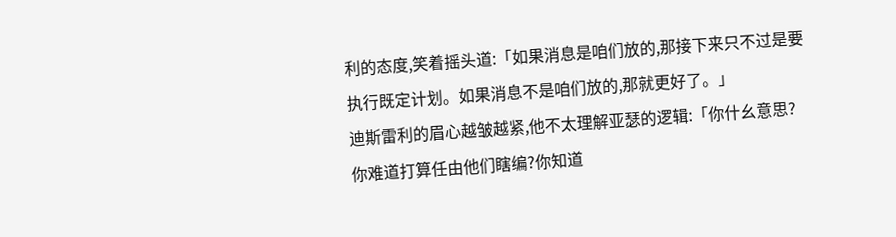利的态度,笑着摇头道:「如果消息是咱们放的,那接下来只不过是要执行既定计划。如果消息不是咱们放的,那就更好了。」
迪斯雷利的眉心越皱越紧,他不太理解亚瑟的逻辑:「你什幺意思?你难道打算任由他们瞎编?你知道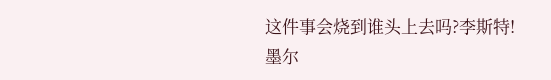这件事会烧到谁头上去吗?李斯特!墨尔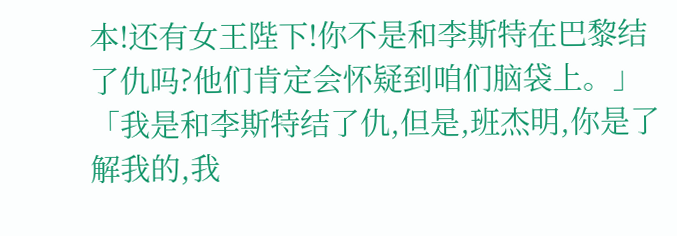本!还有女王陛下!你不是和李斯特在巴黎结了仇吗?他们肯定会怀疑到咱们脑袋上。」
「我是和李斯特结了仇,但是,班杰明,你是了解我的,我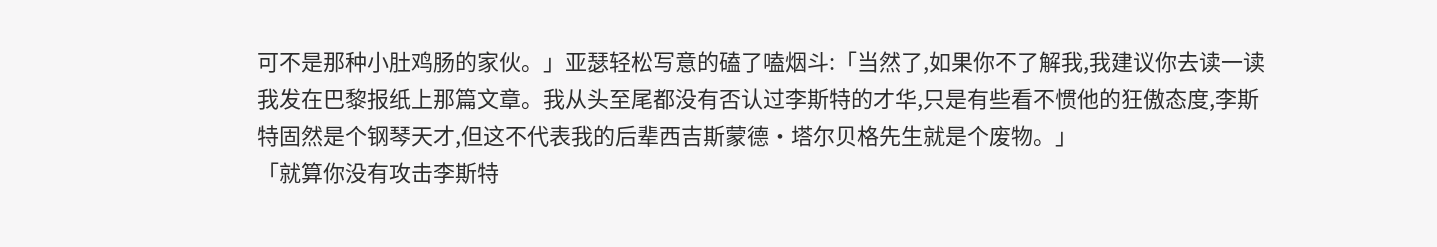可不是那种小肚鸡肠的家伙。」亚瑟轻松写意的磕了嗑烟斗:「当然了,如果你不了解我,我建议你去读一读我发在巴黎报纸上那篇文章。我从头至尾都没有否认过李斯特的才华,只是有些看不惯他的狂傲态度,李斯特固然是个钢琴天才,但这不代表我的后辈西吉斯蒙德·塔尔贝格先生就是个废物。」
「就算你没有攻击李斯特